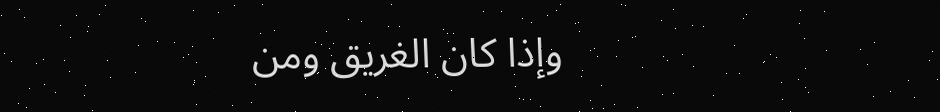وإذا كان الغريق ومن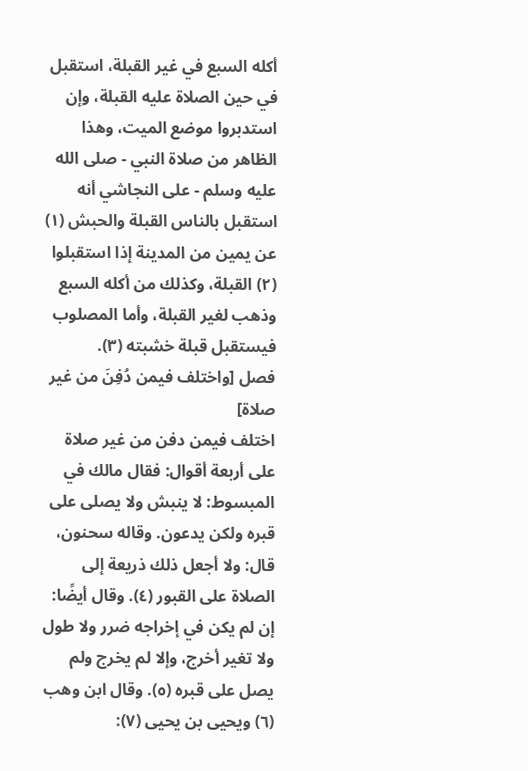أكله السبع في غير القبلة، استقبل في حين الصلاة عليه القبلة، وإن استدبروا موضع الميت، وهذا الظاهر من صلاة النبي - صلى الله عليه وسلم - على النجاشي أنه استقبل بالناس القبلة والحبش (١) عن يمين من المدينة إذا استقبلوا (٢) القبلة، وكذلك من أكله السبع وذهب لغير القبلة، وأما المصلوب فيستقبل قبلة خشبته (٣).
فصل [واختلف فيمن دُفِنَ من غير صلاة]
اختلف فيمن دفن من غير صلاة على أربعة أقوال: فقال مالك في المبسوط: لا ينبش ولا يصلى على قبره ولكن يدعون. وقاله سحنون، قال: ولا أجعل ذلك ذريعة إلى الصلاة على القبور (٤). وقال أيضًا: إن لم يكن في إخراجه ضرر ولا طول ولا تغير أخرج، وإلا لم يخرج ولم يصل على قبره (٥). وقال ابن وهب (٦) ويحيى بن يحيى (٧):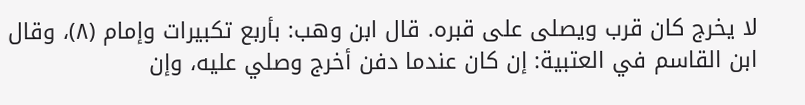لا يخرج كان قرب ويصلى على قبره. قال ابن وهب: بأربع تكبيرات وإمام (٨)، وقال ابن القاسم في العتبية: إن كان عندما دفن أخرج وصلي عليه، وإن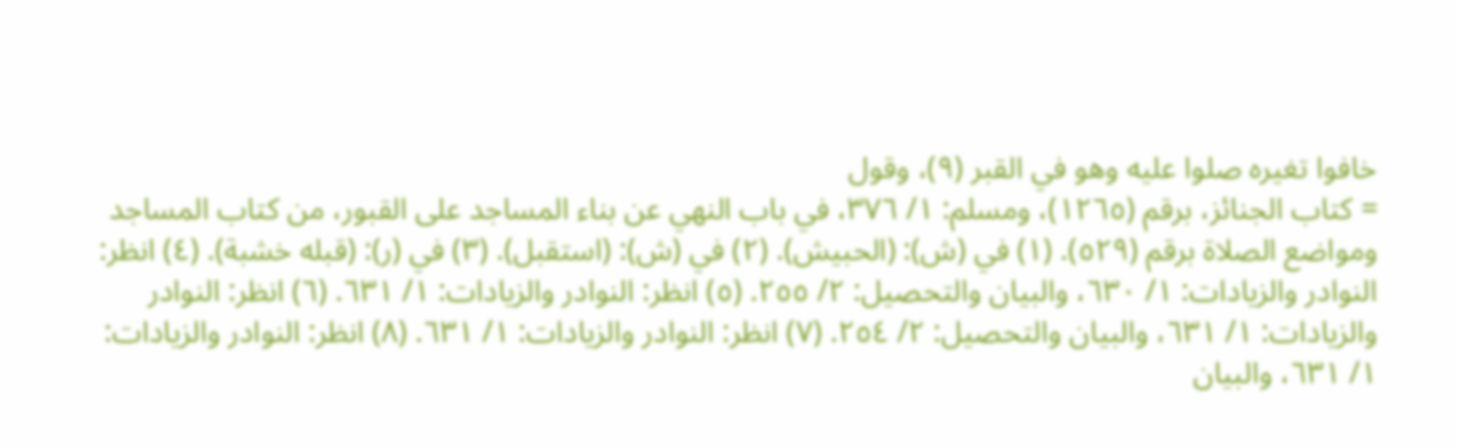خافوا تغيره صلوا عليه وهو في القبر (٩)، وقول
= كتاب الجنائز، برقم (١٢٦٥)، ومسلم: ١/ ٣٧٦، في باب النهي عن بناء المساجد على القبور، من كتاب المساجد ومواضع الصلاة برقم (٥٢٩). (١) في (ش): (الحبيش). (٢) في (ش): (استقبل). (٣) في (ر): (قبله خشبة). (٤) انظر: النوادر والزيادات: ١/ ٦٣٠، والبيان والتحصيل: ٢/ ٢٥٥. (٥) انظر: النوادر والزيادات: ١/ ٦٣١. (٦) انظر: النوادر والزيادات: ١/ ٦٣١، والبيان والتحصيل: ٢/ ٢٥٤. (٧) انظر: النوادر والزيادات: ١/ ٦٣١. (٨) انظر: النوادر والزيادات: ١/ ٦٣١، والبيان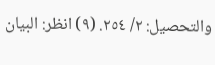والتحصيل: ٢/ ٢٥٤. (٩) انظر: البيان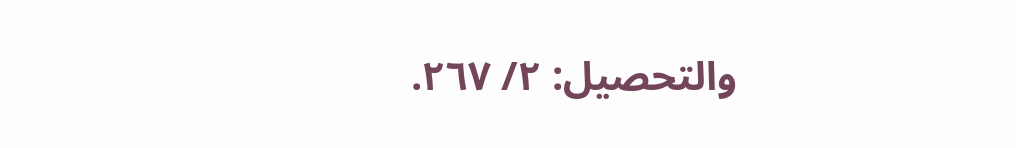والتحصيل: ٢/ ٢٦٧.